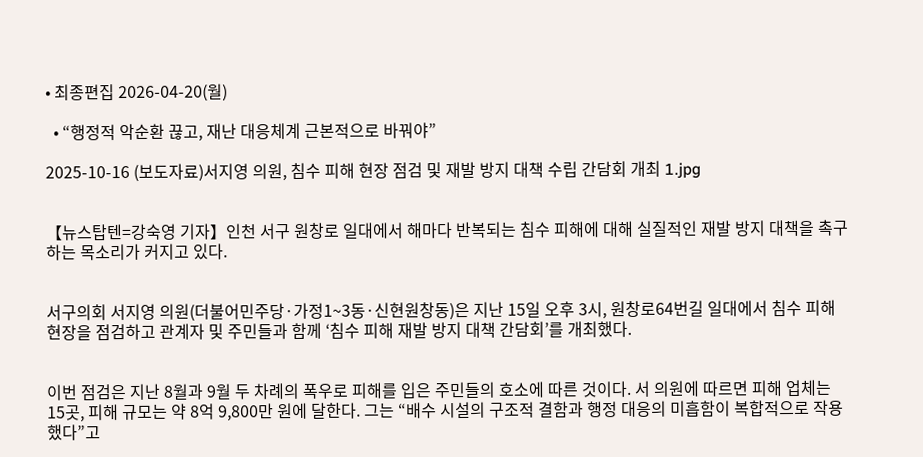• 최종편집 2026-04-20(월)

  • “행정적 악순환 끊고, 재난 대응체계 근본적으로 바꿔야”

2025-10-16 (보도자료)서지영 의원, 침수 피해 현장 점검 및 재발 방지 대책 수립 간담회 개최 1.jpg


【뉴스탑텐=강숙영 기자】인천 서구 원창로 일대에서 해마다 반복되는 침수 피해에 대해 실질적인 재발 방지 대책을 촉구하는 목소리가 커지고 있다.


서구의회 서지영 의원(더불어민주당·가정1~3동·신현원창동)은 지난 15일 오후 3시, 원창로64번길 일대에서 침수 피해 현장을 점검하고 관계자 및 주민들과 함께 ‘침수 피해 재발 방지 대책 간담회’를 개최했다.


이번 점검은 지난 8월과 9월 두 차례의 폭우로 피해를 입은 주민들의 호소에 따른 것이다. 서 의원에 따르면 피해 업체는 15곳, 피해 규모는 약 8억 9,800만 원에 달한다. 그는 “배수 시설의 구조적 결함과 행정 대응의 미흡함이 복합적으로 작용했다”고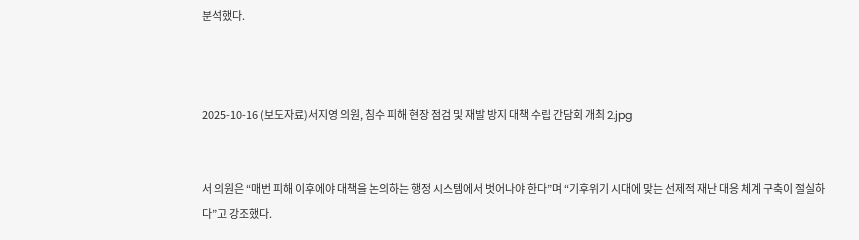분석했다.



2025-10-16 (보도자료)서지영 의원, 침수 피해 현장 점검 및 재발 방지 대책 수립 간담회 개최 2.jpg


서 의원은 “매번 피해 이후에야 대책을 논의하는 행정 시스템에서 벗어나야 한다”며 “기후위기 시대에 맞는 선제적 재난 대응 체계 구축이 절실하다”고 강조했다.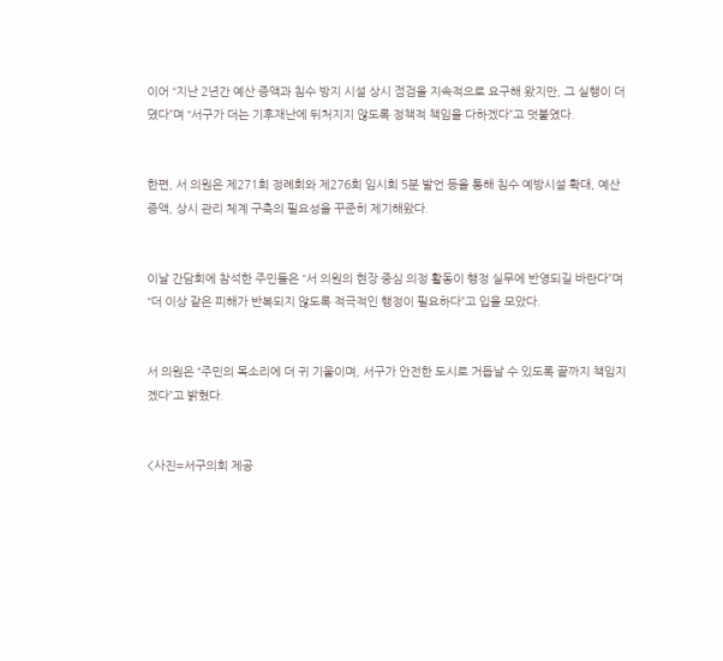이어 “지난 2년간 예산 증액과 침수 방지 시설 상시 점검을 지속적으로 요구해 왔지만, 그 실행이 더뎠다”며 “서구가 더는 기후재난에 뒤처지지 않도록 정책적 책임을 다하겠다”고 덧붙였다.


한편, 서 의원은 제271회 정례회와 제276회 임시회 5분 발언 등을 통해 침수 예방시설 확대, 예산 증액, 상시 관리 체계 구축의 필요성을 꾸준히 제기해왔다.


이날 간담회에 참석한 주민들은 “서 의원의 현장 중심 의정 활동이 행정 실무에 반영되길 바란다”며 “더 이상 같은 피해가 반복되지 않도록 적극적인 행정이 필요하다”고 입을 모았다.


서 의원은 “주민의 목소리에 더 귀 기울이며, 서구가 안전한 도시로 거듭날 수 있도록 끝까지 책임지겠다”고 밝혔다.


<사진=서구의회 제공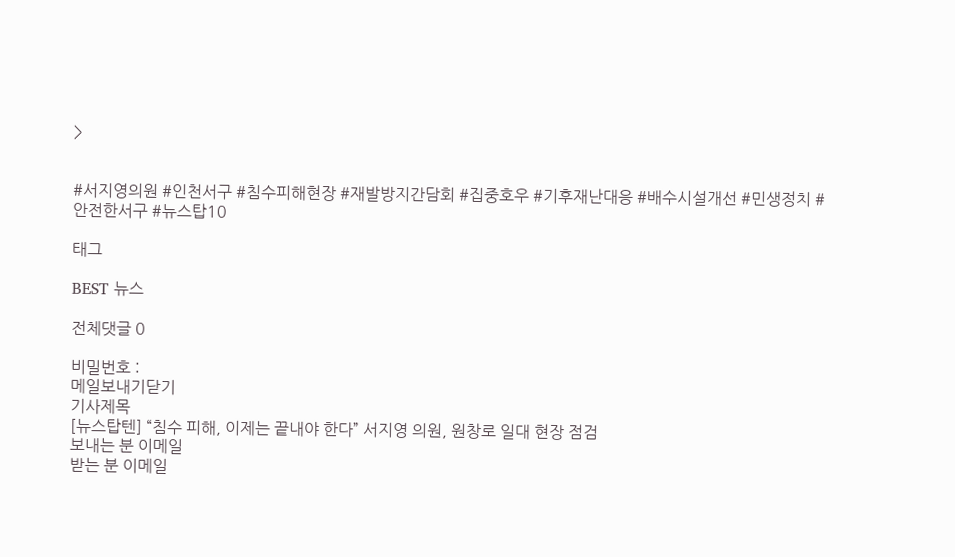>


#서지영의원 #인천서구 #침수피해현장 #재발방지간담회 #집중호우 #기후재난대응 #배수시설개선 #민생정치 #안전한서구 #뉴스탑10

태그

BEST 뉴스

전체댓글 0

비밀번호 :
메일보내기닫기
기사제목
[뉴스탑텐] “침수 피해, 이제는 끝내야 한다” 서지영 의원, 원창로 일대 현장 점검
보내는 분 이메일
받는 분 이메일